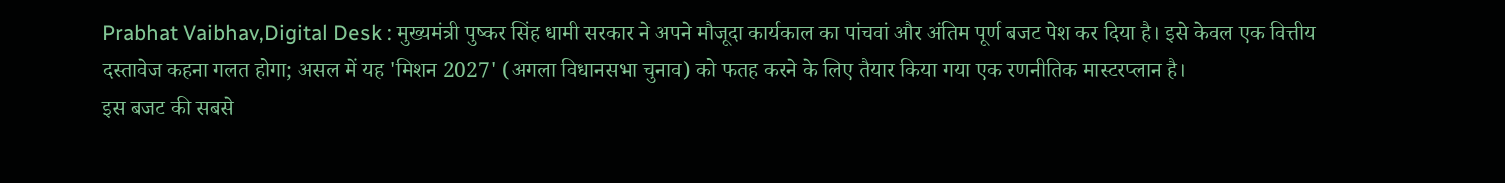Prabhat Vaibhav,Digital Desk : मुख्यमंत्री पुष्कर सिंह धामी सरकार ने अपने मौजूदा कार्यकाल का पांचवां और अंतिम पूर्ण बजट पेश कर दिया है। इसे केवल एक वित्तीय दस्तावेज कहना गलत होगा; असल में यह 'मिशन 2027' (अगला विधानसभा चुनाव) को फतह करने के लिए तैयार किया गया एक रणनीतिक मास्टरप्लान है।
इस बजट की सबसे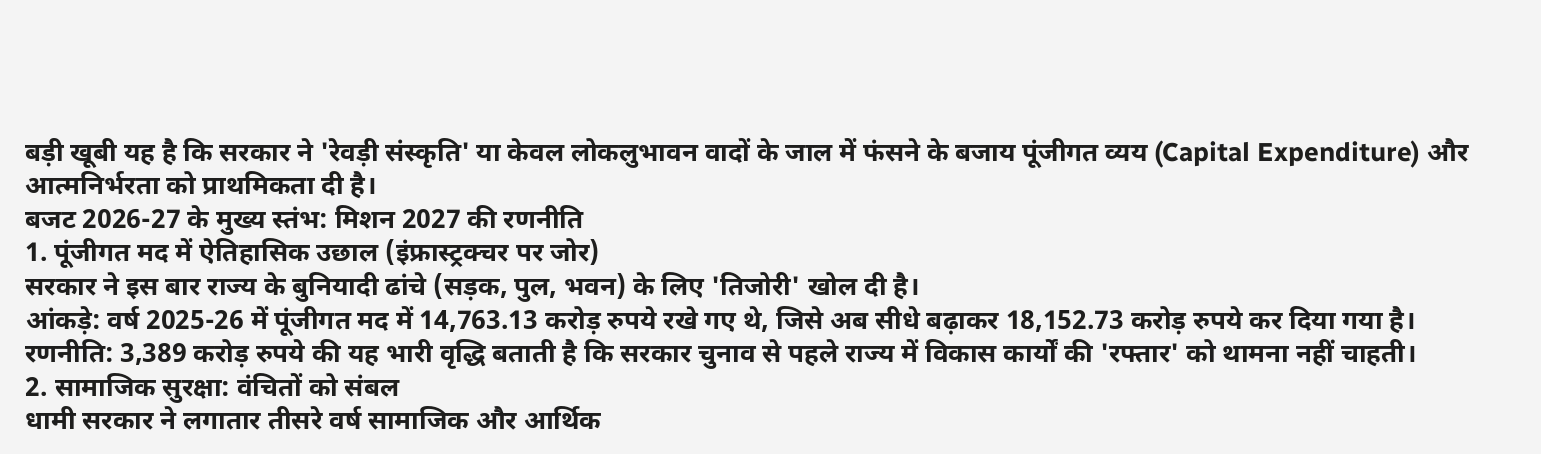बड़ी खूबी यह है कि सरकार ने 'रेवड़ी संस्कृति' या केवल लोकलुभावन वादों के जाल में फंसने के बजाय पूंजीगत व्यय (Capital Expenditure) और आत्मनिर्भरता को प्राथमिकता दी है।
बजट 2026-27 के मुख्य स्तंभ: मिशन 2027 की रणनीति
1. पूंजीगत मद में ऐतिहासिक उछाल (इंफ्रास्ट्रक्चर पर जोर)
सरकार ने इस बार राज्य के बुनियादी ढांचे (सड़क, पुल, भवन) के लिए 'तिजोरी' खोल दी है।
आंकड़े: वर्ष 2025-26 में पूंजीगत मद में 14,763.13 करोड़ रुपये रखे गए थे, जिसे अब सीधे बढ़ाकर 18,152.73 करोड़ रुपये कर दिया गया है।
रणनीति: 3,389 करोड़ रुपये की यह भारी वृद्धि बताती है कि सरकार चुनाव से पहले राज्य में विकास कार्यों की 'रफ्तार' को थामना नहीं चाहती।
2. सामाजिक सुरक्षा: वंचितों को संबल
धामी सरकार ने लगातार तीसरे वर्ष सामाजिक और आर्थिक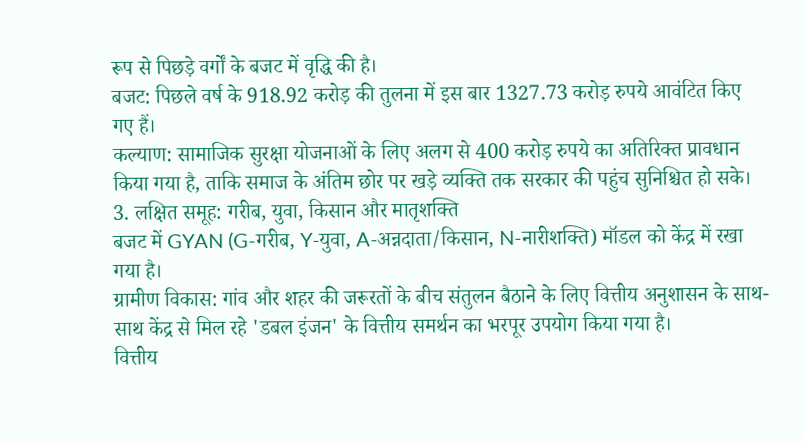रूप से पिछड़े वर्गों के बजट में वृद्धि की है।
बजट: पिछले वर्ष के 918.92 करोड़ की तुलना में इस बार 1327.73 करोड़ रुपये आवंटित किए गए हैं।
कल्याण: सामाजिक सुरक्षा योजनाओं के लिए अलग से 400 करोड़ रुपये का अतिरिक्त प्रावधान किया गया है, ताकि समाज के अंतिम छोर पर खड़े व्यक्ति तक सरकार की पहुंच सुनिश्चित हो सके।
3. लक्षित समूह: गरीब, युवा, किसान और मातृशक्ति
बजट में GYAN (G-गरीब, Y-युवा, A-अन्नदाता/किसान, N-नारीशक्ति) मॉडल को केंद्र में रखा गया है।
ग्रामीण विकास: गांव और शहर की जरूरतों के बीच संतुलन बैठाने के लिए वित्तीय अनुशासन के साथ-साथ केंद्र से मिल रहे 'डबल इंजन' के वित्तीय समर्थन का भरपूर उपयोग किया गया है।
वित्तीय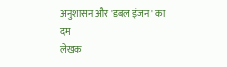अनुशासन और 'डबल इंजन' का दम
लेखक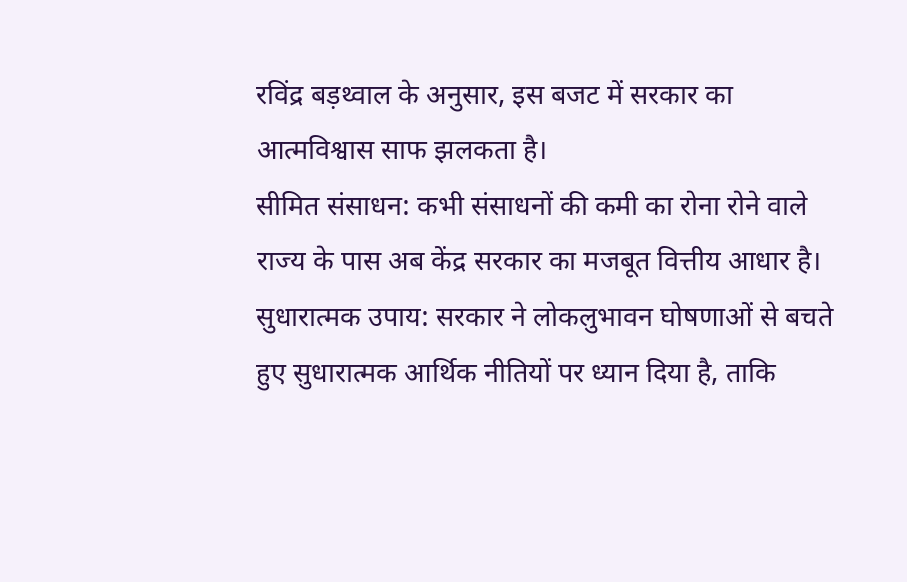रविंद्र बड़थ्वाल के अनुसार, इस बजट में सरकार का आत्मविश्वास साफ झलकता है।
सीमित संसाधन: कभी संसाधनों की कमी का रोना रोने वाले राज्य के पास अब केंद्र सरकार का मजबूत वित्तीय आधार है।
सुधारात्मक उपाय: सरकार ने लोकलुभावन घोषणाओं से बचते हुए सुधारात्मक आर्थिक नीतियों पर ध्यान दिया है, ताकि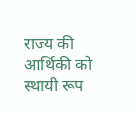राज्य की आर्थिकी को स्थायी रूप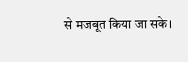से मजबूत किया जा सके।